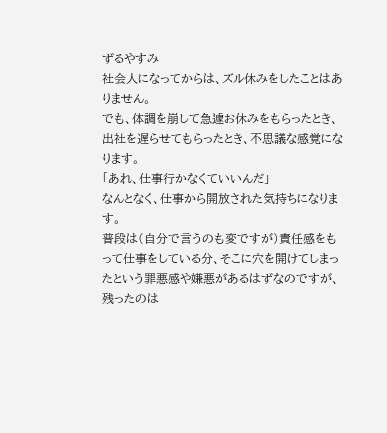ずるやすみ
社会人になってからは、ズル休みをしたことはありません。
でも、体調を崩して急遽お休みをもらったとき、出社を遅らせてもらったとき、不思議な感覚になります。
「あれ、仕事行かなくていいんだ」
なんとなく、仕事から開放された気持ちになります。
普段は(自分で言うのも変ですが)責任感をもって仕事をしている分、そこに穴を開けてしまったという罪悪感や嫌悪があるはずなのですが、残ったのは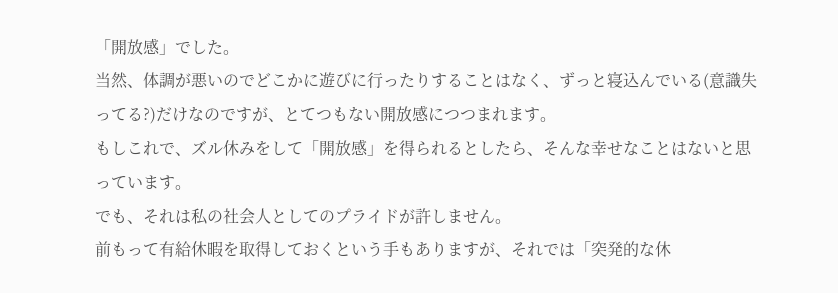「開放感」でした。
当然、体調が悪いのでどこかに遊びに行ったりすることはなく、ずっと寝込んでいる(意識失ってる?)だけなのですが、とてつもない開放感につつまれます。
もしこれで、ズル休みをして「開放感」を得られるとしたら、そんな幸せなことはないと思っています。
でも、それは私の社会人としてのプライドが許しません。
前もって有給休暇を取得しておくという手もありますが、それでは「突発的な休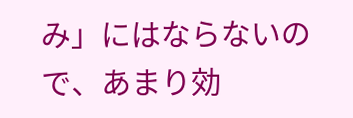み」にはならないので、あまり効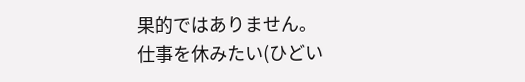果的ではありません。
仕事を休みたい(ひどい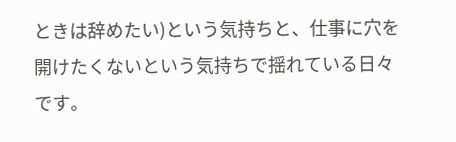ときは辞めたい)という気持ちと、仕事に穴を開けたくないという気持ちで揺れている日々です。